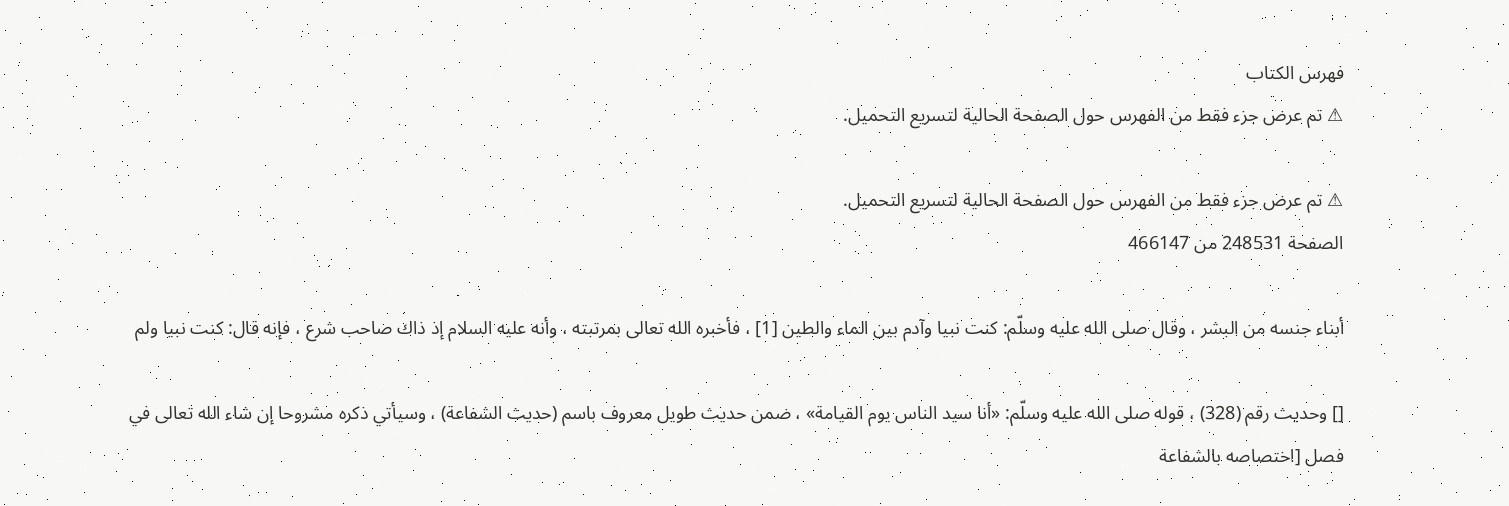فهرس الكتاب
⚠ تم عرض جزء فقط من الفهرس حول الصفحة الحالية لتسريع التحميل.

⚠ تم عرض جزء فقط من الفهرس حول الصفحة الحالية لتسريع التحميل.
الصفحة 248531 من 466147

أبناء جنسه من البشر ، وقال صلى الله عليه وسلّم: كنت نبيا وآدم بين الماء والطين [1] ، فأخبره الله تعالى بمرتبته ، وأنه عليه السلام إذ ذاك صاحب شرع ، فإنه قال: كنت نبيا ولم

[] وحديث رقم (328) ، قوله صلى الله عليه وسلّم: «أنا سيد الناس يوم القيامة» ، ضمن حديث طويل معروف باسم (حديث الشفاعة) ، وسيأتي ذكره مشروحا إن شاء الله تعالى في فصل [اختصاصه بالشفاعة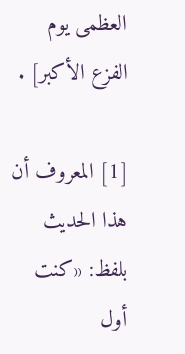العظمى يوم الفزع الأكبر] .

[1] المعروف أن هذا الحديث بلفظ: «كنت أول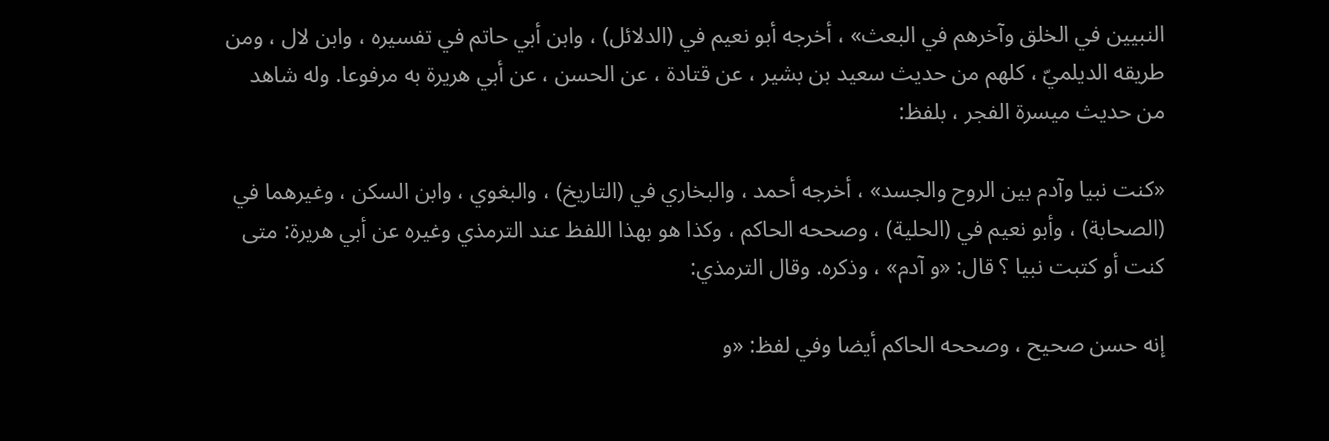النبيين في الخلق وآخرهم في البعث» ، أخرجه أبو نعيم في (الدلائل) ، وابن أبي حاتم في تفسيره ، وابن لال ، ومن طريقه الديلميّ ، كلهم من حديث سعيد بن بشير ، عن قتادة ، عن الحسن ، عن أبي هريرة به مرفوعا. وله شاهد من حديث ميسرة الفجر ، بلفظ:

«كنت نبيا وآدم بين الروح والجسد» ، أخرجه أحمد ، والبخاري في (التاريخ) ، والبغوي ، وابن السكن ، وغيرهما في (الصحابة) ، وأبو نعيم في (الحلية) ، وصححه الحاكم ، وكذا هو بهذا اللفظ عند الترمذي وغيره عن أبي هريرة: متى كنت أو كتبت نبيا ؟ قال: «و آدم» ، وذكره. وقال الترمذي:

إنه حسن صحيح ، وصححه الحاكم أيضا وفي لفظ: «و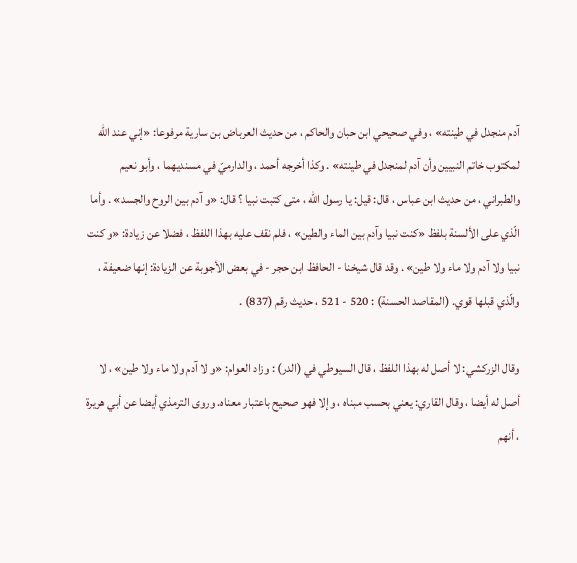آدم منجدل في طينته» ، وفي صحيحي ابن حبان والحاكم ، من حديث العرباض بن سارية مرفوعا: «إني عند الله لمكتوب خاتم النبيين وأن آدم لمنجدل في طينته» . وكذا أخرجه أحمد ، والدارميّ في مسنديهما ، وأبو نعيم والطبراني ، من حديث ابن عباس ، قال: قيل: يا رسول الله ، متى كتبت نبيا ؟ قال: «و آدم بين الروح والجسد» . وأما الّذي على الألسنة بلفظ «كنت نبيا وآدم بين الماء والطين» ، فلم نقف عليه بهذا اللفظ ، فضلا عن زيادة: «و كنت نبيا ولا آدم ولا ماء ولا طين» . وقد قال شيخنا - الحافظ ابن حجر - في بعض الأجوبة عن الزيادة: إنها ضعيفة ، والّذي قبلها قوي. (المقاصد الحسنة) : 520 - 521 ، حديث رقم (837) .

وقال الزركشي: لا أصل له بهذا اللفظ ، قال السيوطي في (الدر) : وزاد العوام: «و لا آدم ولا ماء ولا طين» ، لا أصل له أيضا ، وقال القاري: يعني بحسب مبناه ، وإلا فهو صحيح باعتبار معناه. وروى الترمذي أيضا عن أبي هريرة ، أنهم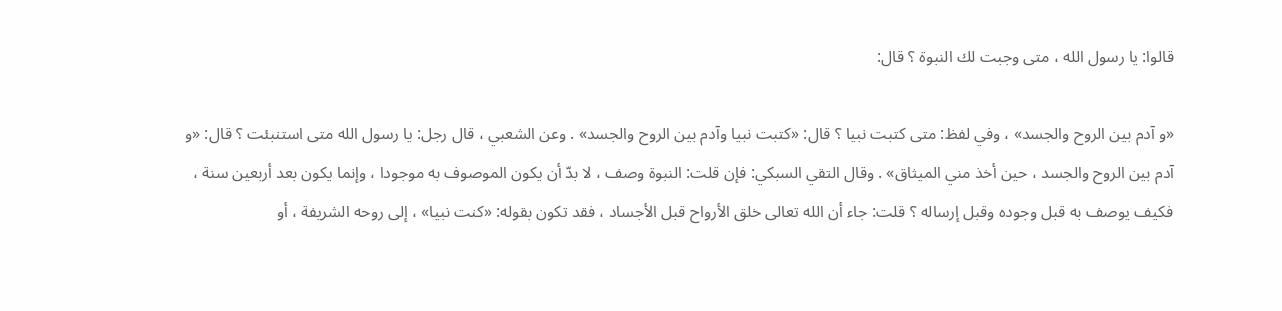قالوا: يا رسول الله ، متى وجبت لك النبوة ؟ قال:

«و آدم بين الروح والجسد» ، وفي لفظ: متى كتبت نبيا ؟ قال: «كتبت نبيا وآدم بين الروح والجسد» . وعن الشعبي ، قال رجل: يا رسول الله متى استنبئت ؟ قال: «و آدم بين الروح والجسد ، حين أخذ مني الميثاق» . وقال التقي السبكي: فإن قلت: النبوة وصف ، لا بدّ أن يكون الموصوف به موجودا ، وإنما يكون بعد أربعين سنة ، فكيف يوصف به قبل وجوده وقبل إرساله ؟ قلت: جاء أن الله تعالى خلق الأرواح قبل الأجساد ، فقد تكون بقوله: «كنت نبيا» ، إلى روحه الشريفة ، أو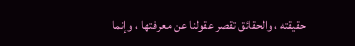حقيقته ، والحقائق تقصر عقولنا عن معرفتها ، وإنما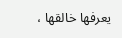يعرفها خالقها ،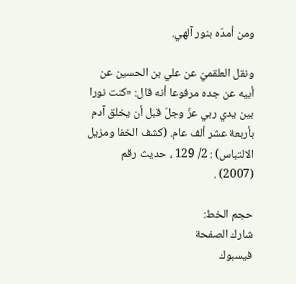ومن أمدّه بنور آلهي.

ونقل العلقميّ عن علي بن الحسين عن أبيه عن جده مرفوعا أنه قال: «كنت نورا بين يدي ربي عزّ وجلّ قبل أن يخلق آدم بأربعة عشر ألف عام. (كشف الخفا ومزيل الالتباس) : 2/ 129 ، حديث رقم (2007) .

حجم الخط:
شارك الصفحة
فيسبوك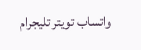واتساب تويتر تليجرام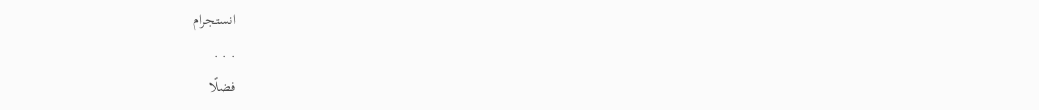انستجرام
. . .
فضلًا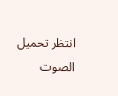انتظر تحميل الصوت